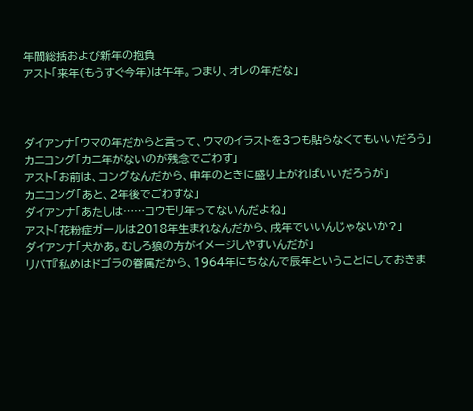年間総括および新年の抱負
アスト「来年(もうすぐ今年)は午年。つまり、オレの年だな」



ダイアンナ「ウマの年だからと言って、ウマのイラストを3つも貼らなくてもいいだろう」
カニコング「カニ年がないのが残念でごわす」
アスト「お前は、コングなんだから、申年のときに盛り上がればいいだろうが」
カニコング「あと、2年後でごわすな」
ダイアンナ「あたしは……コウモリ年ってないんだよね」
アスト「花粉症ガールは2018年生まれなんだから、戌年でいいんじゃないか?」
ダイアンナ「犬かあ。むしろ狼の方がイメージしやすいんだが」
リバT『私めはドゴラの眷属だから、1964年にちなんで辰年ということにしておきま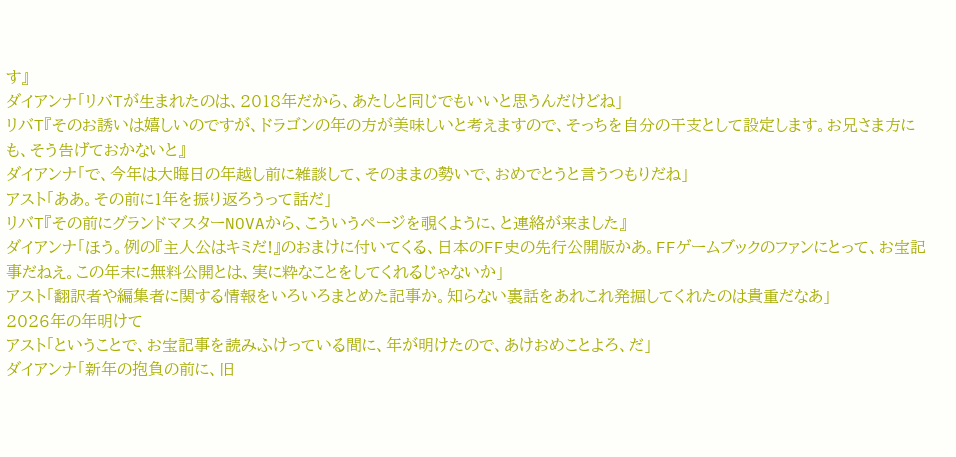す』
ダイアンナ「リバTが生まれたのは、2018年だから、あたしと同じでもいいと思うんだけどね」
リバT『そのお誘いは嬉しいのですが、ドラゴンの年の方が美味しいと考えますので、そっちを自分の干支として設定します。お兄さま方にも、そう告げておかないと』
ダイアンナ「で、今年は大晦日の年越し前に雑談して、そのままの勢いで、おめでとうと言うつもりだね」
アスト「ああ。その前に1年を振り返ろうって話だ」
リバT『その前にグランドマスターNOVAから、こういうページを覗くように、と連絡が来ました』
ダイアンナ「ほう。例の『主人公はキミだ!』のおまけに付いてくる、日本のFF史の先行公開版かあ。FFゲームブックのファンにとって、お宝記事だねえ。この年末に無料公開とは、実に粋なことをしてくれるじゃないか」
アスト「翻訳者や編集者に関する情報をいろいろまとめた記事か。知らない裏話をあれこれ発掘してくれたのは貴重だなあ」
2026年の年明けて
アスト「ということで、お宝記事を読みふけっている間に、年が明けたので、あけおめことよろ、だ」
ダイアンナ「新年の抱負の前に、旧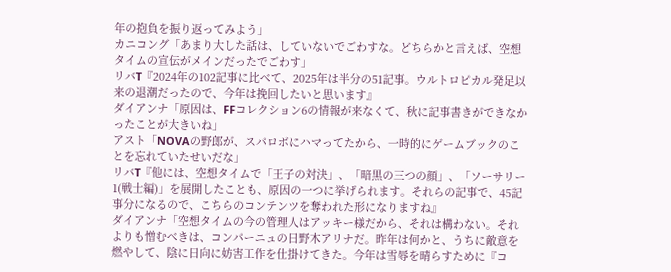年の抱負を振り返ってみよう」
カニコング「あまり大した話は、していないでごわすな。どちらかと言えば、空想タイムの宣伝がメインだったでごわす」
リバT『2024年の102記事に比べて、2025年は半分の51記事。ウルトロピカル発足以来の退潮だったので、今年は挽回したいと思います』
ダイアンナ「原因は、FFコレクション6の情報が来なくて、秋に記事書きができなかったことが大きいね」
アスト「NOVAの野郎が、スパロボにハマってたから、一時的にゲームブックのことを忘れていたせいだな」
リバT『他には、空想タイムで「王子の対決」、「暗黒の三つの顔」、「ソーサリー1(戦士編)」を展開したことも、原因の一つに挙げられます。それらの記事で、45記事分になるので、こちらのコンテンツを奪われた形になりますね』
ダイアンナ「空想タイムの今の管理人はアッキー様だから、それは構わない。それよりも憎むべきは、コンパーニュの日野木アリナだ。昨年は何かと、うちに敵意を燃やして、陰に日向に妨害工作を仕掛けてきた。今年は雪辱を晴らすために『コ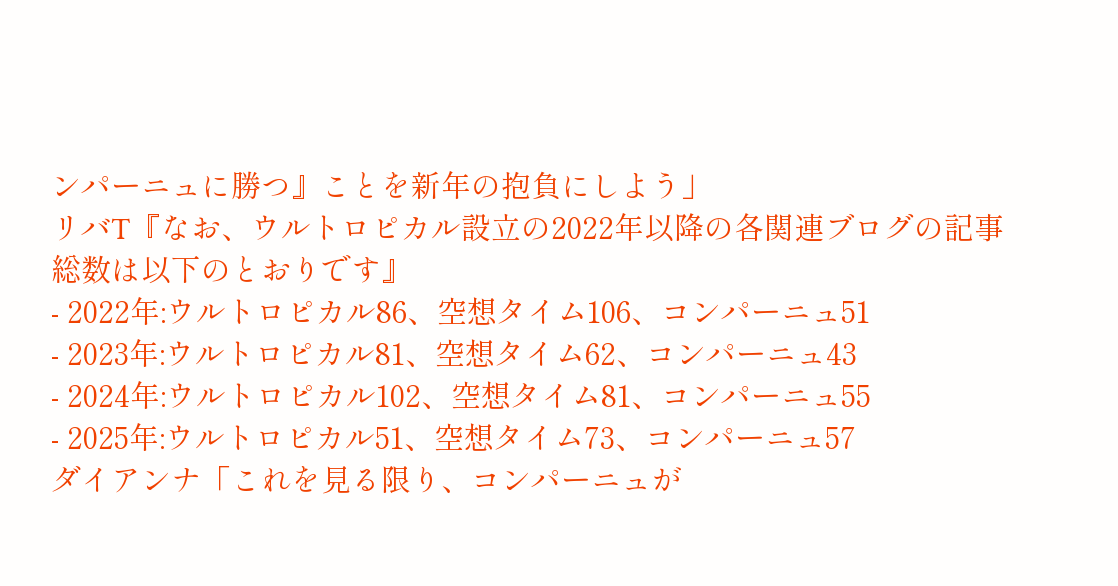ンパーニュに勝つ』ことを新年の抱負にしよう」
リバT『なお、ウルトロピカル設立の2022年以降の各関連ブログの記事総数は以下のとおりです』
- 2022年:ウルトロピカル86、空想タイム106、コンパーニュ51
- 2023年:ウルトロピカル81、空想タイム62、コンパーニュ43
- 2024年:ウルトロピカル102、空想タイム81、コンパーニュ55
- 2025年:ウルトロピカル51、空想タイム73、コンパーニュ57
ダイアンナ「これを見る限り、コンパーニュが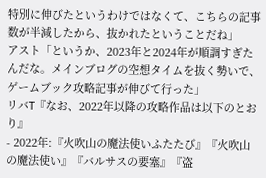特別に伸びたというわけではなくて、こちらの記事数が半減したから、抜かれたということだね」
アスト「というか、2023年と2024年が順調すぎたんだな。メインブログの空想タイムを抜く勢いで、ゲームブック攻略記事が伸びて行った」
リバT『なお、2022年以降の攻略作品は以下のとおり』
- 2022年:『火吹山の魔法使いふたたび』『火吹山の魔法使い』『バルサスの要塞』『盗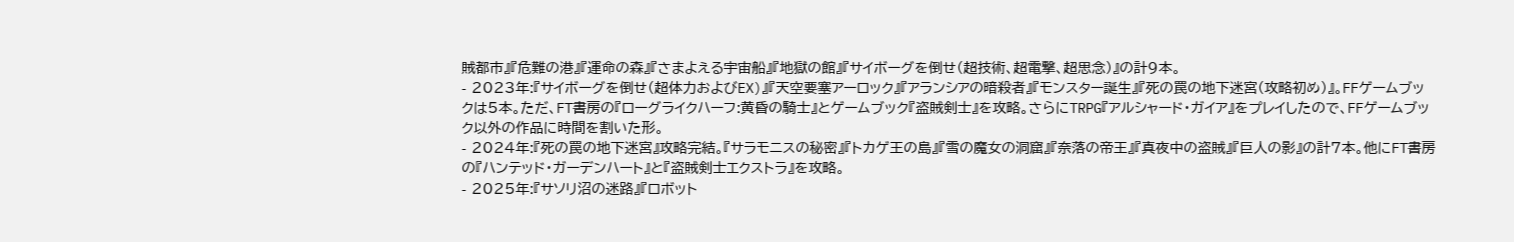賊都市』『危難の港』『運命の森』『さまよえる宇宙船』『地獄の館』『サイボーグを倒せ(超技術、超電撃、超思念)』の計9本。
- 2023年:『サイボーグを倒せ(超体力およびEX)』『天空要塞アーロック』『アランシアの暗殺者』『モンスター誕生』『死の罠の地下迷宮(攻略初め)』。FFゲームブックは5本。ただ、FT書房の『ローグライクハーフ:黄昏の騎士』とゲームブック『盗賊剣士』を攻略。さらにTRPG『アルシャード・ガイア』をプレイしたので、FFゲームブック以外の作品に時間を割いた形。
- 2024年:『死の罠の地下迷宮』攻略完結。『サラモニスの秘密』『トカゲ王の島』『雪の魔女の洞窟』『奈落の帝王』『真夜中の盗賊』『巨人の影』の計7本。他にFT書房の『ハンテッド・ガーデンハート』と『盗賊剣士エクストラ』を攻略。
- 2025年:『サソリ沼の迷路』『ロボット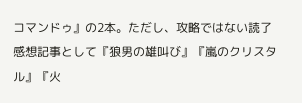コマンドゥ』の2本。ただし、攻略ではない読了感想記事として『狼男の雄叫び』『嵐のクリスタル』『火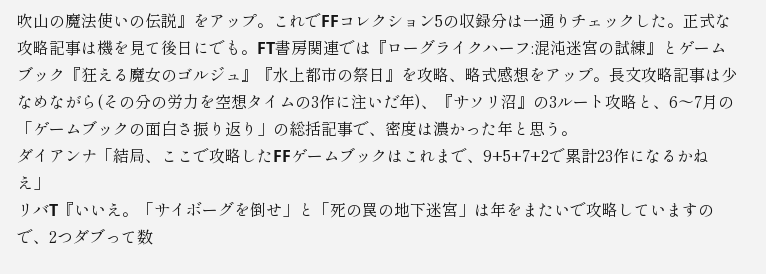吹山の魔法使いの伝説』をアップ。これでFFコレクション5の収録分は一通りチェックした。正式な攻略記事は機を見て後日にでも。FT書房関連では『ローグライクハーフ:混沌迷宮の試練』とゲームブック『狂える魔女のゴルジュ』『水上都市の祭日』を攻略、略式感想をアップ。長文攻略記事は少なめながら(その分の労力を空想タイムの3作に注いだ年)、『サソリ沼』の3ルート攻略と、6〜7月の「ゲームブックの面白さ振り返り」の総括記事で、密度は濃かった年と思う。
ダイアンナ「結局、ここで攻略したFFゲームブックはこれまで、9+5+7+2で累計23作になるかねえ」
リバT『いいえ。「サイボーグを倒せ」と「死の罠の地下迷宮」は年をまたいで攻略していますので、2つダブって数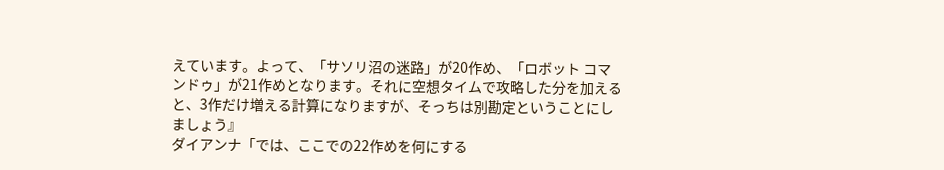えています。よって、「サソリ沼の迷路」が20作め、「ロボット コマンドゥ」が21作めとなります。それに空想タイムで攻略した分を加えると、3作だけ増える計算になりますが、そっちは別勘定ということにしましょう』
ダイアンナ「では、ここでの22作めを何にする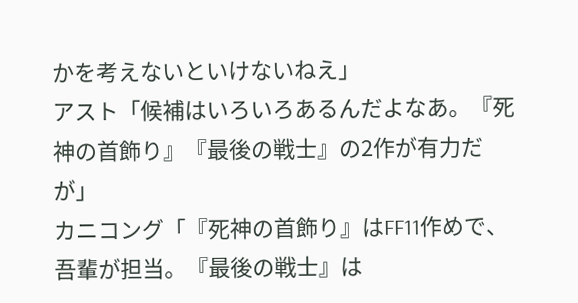かを考えないといけないねえ」
アスト「候補はいろいろあるんだよなあ。『死神の首飾り』『最後の戦士』の2作が有力だが」
カニコング「『死神の首飾り』はFF11作めで、吾輩が担当。『最後の戦士』は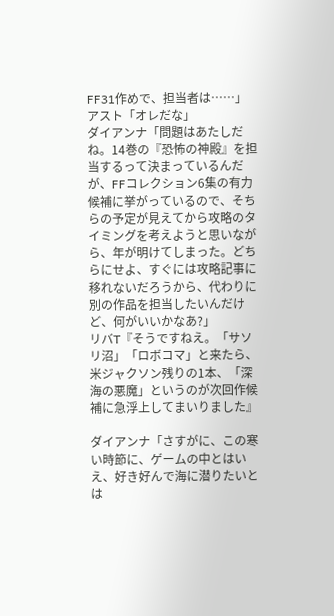FF31作めで、担当者は……」
アスト「オレだな」
ダイアンナ「問題はあたしだね。14巻の『恐怖の神殿』を担当するって決まっているんだが、FFコレクション6集の有力候補に挙がっているので、そちらの予定が見えてから攻略のタイミングを考えようと思いながら、年が明けてしまった。どちらにせよ、すぐには攻略記事に移れないだろうから、代わりに別の作品を担当したいんだけど、何がいいかなあ?」
リバT『そうですねえ。「サソリ沼」「ロボコマ」と来たら、米ジャクソン残りの1本、「深海の悪魔」というのが次回作候補に急浮上してまいりました』

ダイアンナ「さすがに、この寒い時節に、ゲームの中とはいえ、好き好んで海に潜りたいとは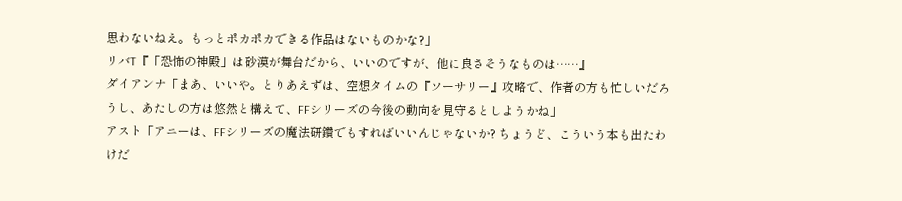思わないねえ。もっとポカポカできる作品はないものかな?」
リバT『「恐怖の神殿」は砂漠が舞台だから、いいのですが、他に良さそうなものは……』
ダイアンナ「まあ、いいや。とりあえずは、空想タイムの『ソーサリー』攻略で、作者の方も忙しいだろうし、あたしの方は悠然と構えて、FFシリーズの今後の動向を見守るとしようかね」
アスト「アニーは、FFシリーズの魔法研鑽でもすればいいんじゃないか? ちょうど、こういう本も出たわけだ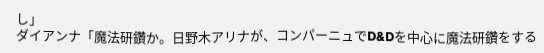し」
ダイアンナ「魔法研鑽か。日野木アリナが、コンパーニュでD&Dを中心に魔法研鑽をする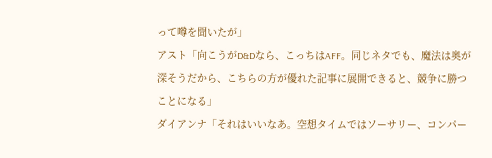って噂を聞いたが」
アスト「向こうがD&Dなら、こっちはAFF。同じネタでも、魔法は奥が深そうだから、こちらの方が優れた記事に展開できると、競争に勝つことになる」
ダイアンナ「それはいいなあ。空想タイムではソーサリー、コンパー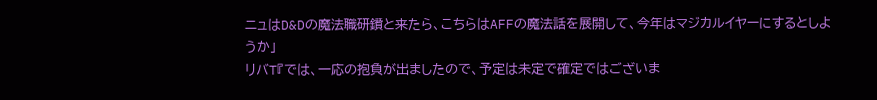ニュはD&Dの魔法職研鑽と来たら、こちらはAFFの魔法話を展開して、今年はマジカルイヤーにするとしようか」
リバT『では、一応の抱負が出ましたので、予定は未定で確定ではございま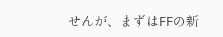せんが、まずはFFの新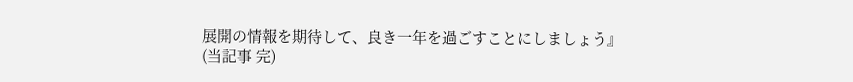展開の情報を期待して、良き一年を過ごすことにしましょう』
(当記事 完)